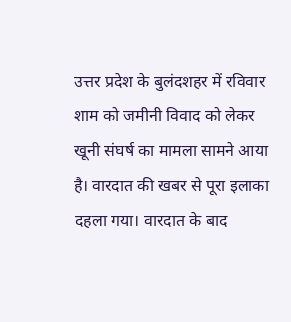उत्तर प्रदेश के बुलंदशहर में रविवार शाम को जमीनी विवाद को लेकर खूनी संघर्ष का मामला सामने आया है। वारदात की खबर से पूरा इलाका दहला गया। वारदात के बाद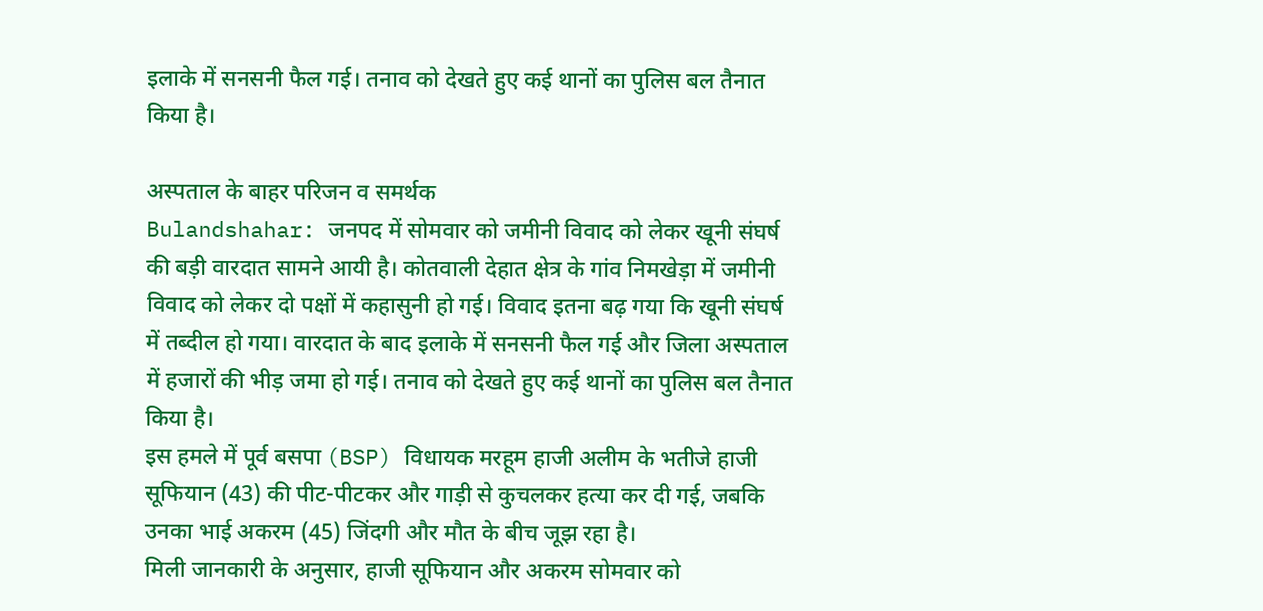इलाके में सनसनी फैल गई। तनाव को देखते हुए कई थानों का पुलिस बल तैनात किया है।

अस्पताल के बाहर परिजन व समर्थक
Bulandshahar: जनपद में सोमवार को जमीनी विवाद को लेकर खूनी संघर्ष की बड़ी वारदात सामने आयी है। कोतवाली देहात क्षेत्र के गांव निमखेड़ा में जमीनी विवाद को लेकर दो पक्षों में कहासुनी हो गई। विवाद इतना बढ़ गया कि खूनी संघर्ष में तब्दील हो गया। वारदात के बाद इलाके में सनसनी फैल गई और जिला अस्पताल में हजारों की भीड़ जमा हो गई। तनाव को देखते हुए कई थानों का पुलिस बल तैनात किया है।
इस हमले में पूर्व बसपा (BSP) विधायक मरहूम हाजी अलीम के भतीजे हाजी सूफियान (43) की पीट-पीटकर और गाड़ी से कुचलकर हत्या कर दी गई, जबकि उनका भाई अकरम (45) जिंदगी और मौत के बीच जूझ रहा है।
मिली जानकारी के अनुसार, हाजी सूफियान और अकरम सोमवार को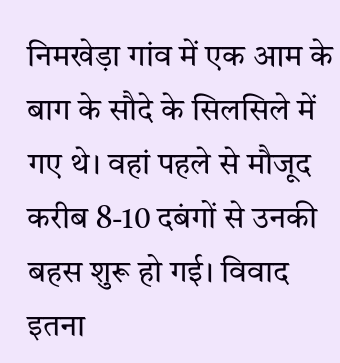निमखेड़ा गांव में एक आम के बाग के सौदे के सिलसिले में गए थे। वहां पहले से मौजूद करीब 8-10 दबंगों से उनकी बहस शुरू हो गई। विवाद इतना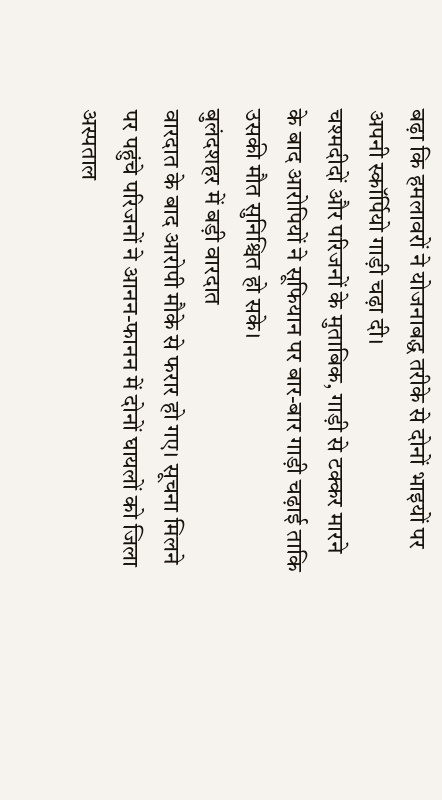बढ़ा कि हमलावरों ने योजनाबद्ध तरीके से दोनों भाइयों पर अपनी स्कॉर्पियो गाड़ी चढ़ा दी।
चश्मदीदों और परिजनों के मुताबिक, गाड़ी से टक्कर मारने के बाद आरोपियों ने सूफियान पर बार-बार गाड़ी चढ़ाई ताकि उसकी मौत सुनिश्चित हो सके।
बुलंदशहर में बड़ी वारदात
वारदात के बाद आरोपी मौके से फरार हो गए। सूचना मिलने पर पहुंचे परिजनों ने आनन-फानन में दोनों घायलों को जिला अस्पताल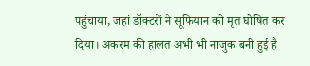पहुंचाया, जहां डॉक्टरों ने सूफियान को मृत घोषित कर दिया। अकरम की हालत अभी भी नाजुक बनी हुई है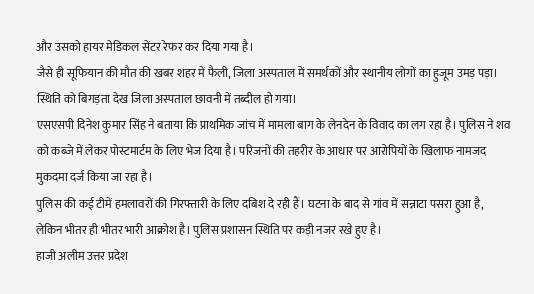और उसको हायर मेडिकल सेंटर रेफर कर दिया गया है।
जैसे ही सूफियान की मौत की खबर शहर में फैली, जिला अस्पताल में समर्थकों और स्थानीय लोगों का हुजूम उमड़ पड़ा। स्थिति को बिगड़ता देख जिला अस्पताल छावनी में तब्दील हो गया।
एसएसपी दिनेश कुमार सिंह ने बताया कि प्राथमिक जांच में मामला बाग के लेनदेन के विवाद का लग रहा है। पुलिस ने शव को कब्जे में लेकर पोस्टमार्टम के लिए भेज दिया है। परिजनों की तहरीर के आधार पर आरोपियों के खिलाफ नामजद मुकदमा दर्ज किया जा रहा है।
पुलिस की कई टीमें हमलावरों की गिरफ्तारी के लिए दबिश दे रही हैं। घटना के बाद से गांव में सन्नाटा पसरा हुआ है, लेकिन भीतर ही भीतर भारी आक्रोश है। पुलिस प्रशासन स्थिति पर कड़ी नजर रखे हुए है।
हाजी अलीम उत्तर प्रदेश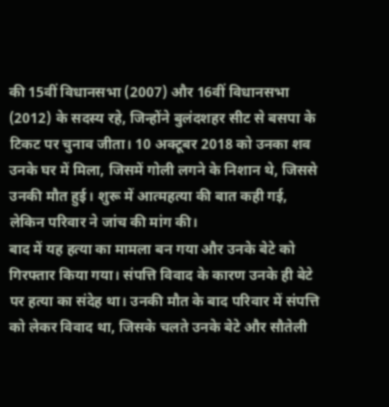की 15वीं विधानसभा (2007) और 16वीं विधानसभा (2012) के सदस्य रहे, जिन्होंने बुलंदशहर सीट से बसपा के टिकट पर चुनाव जीता। 10 अक्टूबर 2018 को उनका शव उनके घर में मिला, जिसमें गोली लगने के निशान थे, जिससे उनकी मौत हुई। शुरू में आत्महत्या की बात कही गई, लेकिन परिवार ने जांच की मांग की।
बाद में यह हत्या का मामला बन गया और उनके बेटे को गिरफ्तार किया गया। संपत्ति विवाद के कारण उनके ही बेटे पर हत्या का संदेह था। उनकी मौत के बाद परिवार में संपत्ति को लेकर विवाद था, जिसके चलते उनके बेटे और सौतेली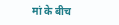मां के बीच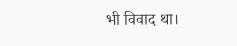भी विवाद था।